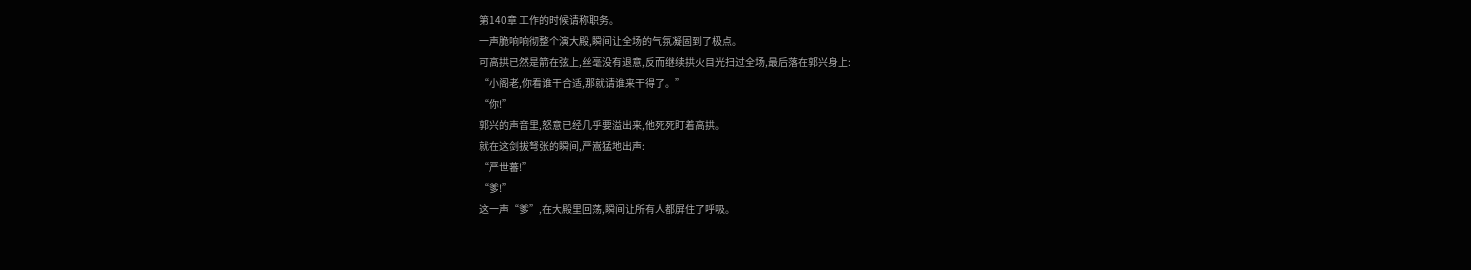第140章 工作的时候请称职务。
一声脆响响彻整个演大殿,瞬间让全场的气氛凝固到了极点。
可高拱已然是箭在弦上,丝毫没有退意,反而继续拱火目光扫过全场,最后落在郭兴身上:
“小阁老,你看谁干合适,那就请谁来干得了。”
“你!”
郭兴的声音里,怒意已经几乎要溢出来,他死死盯着高拱。
就在这剑拔弩张的瞬间,严嵩猛地出声:
“严世蕃!”
“爹!”
这一声“爹”,在大殿里回荡,瞬间让所有人都屏住了呼吸。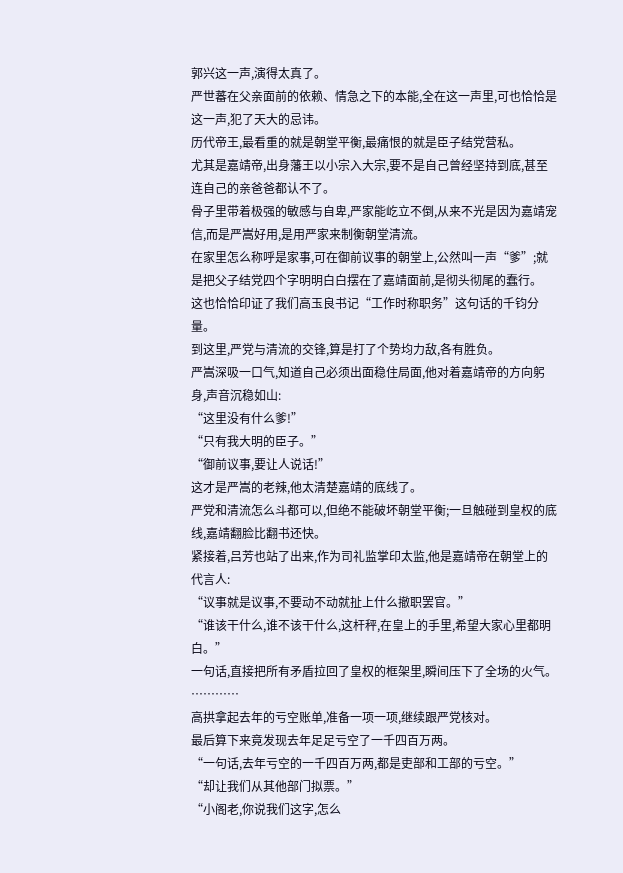郭兴这一声,演得太真了。
严世蕃在父亲面前的依赖、情急之下的本能,全在这一声里,可也恰恰是这一声,犯了天大的忌讳。
历代帝王,最看重的就是朝堂平衡,最痛恨的就是臣子结党营私。
尤其是嘉靖帝,出身藩王以小宗入大宗,要不是自己曾经坚持到底,甚至连自己的亲爸爸都认不了。
骨子里带着极强的敏感与自卑,严家能屹立不倒,从来不光是因为嘉靖宠信,而是严嵩好用,是用严家来制衡朝堂清流。
在家里怎么称呼是家事,可在御前议事的朝堂上,公然叫一声“爹”;就是把父子结党四个字明明白白摆在了嘉靖面前,是彻头彻尾的蠢行。
这也恰恰印证了我们高玉良书记“工作时称职务”这句话的千钧分量。
到这里,严党与清流的交锋,算是打了个势均力敌,各有胜负。
严嵩深吸一口气,知道自己必须出面稳住局面,他对着嘉靖帝的方向躬身,声音沉稳如山:
“这里没有什么爹!”
“只有我大明的臣子。”
“御前议事,要让人说话!”
这才是严嵩的老辣,他太清楚嘉靖的底线了。
严党和清流怎么斗都可以,但绝不能破坏朝堂平衡;一旦触碰到皇权的底线,嘉靖翻脸比翻书还快。
紧接着,吕芳也站了出来,作为司礼监掌印太监,他是嘉靖帝在朝堂上的代言人:
“议事就是议事,不要动不动就扯上什么撤职罢官。”
“谁该干什么,谁不该干什么,这杆秤,在皇上的手里,希望大家心里都明白。”
一句话,直接把所有矛盾拉回了皇权的框架里,瞬间压下了全场的火气。
…………
高拱拿起去年的亏空账单,准备一项一项,继续跟严党核对。
最后算下来竟发现去年足足亏空了一千四百万两。
“一句话,去年亏空的一千四百万两,都是吏部和工部的亏空。”
“却让我们从其他部门拟票。”
“小阁老,你说我们这字,怎么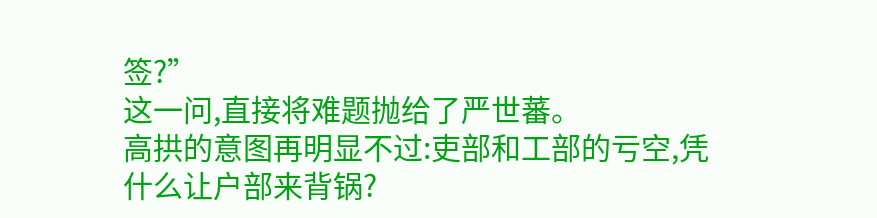签?”
这一问,直接将难题抛给了严世蕃。
高拱的意图再明显不过:吏部和工部的亏空,凭什么让户部来背锅?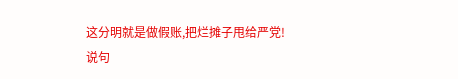这分明就是做假账,把烂摊子甩给严党!
说句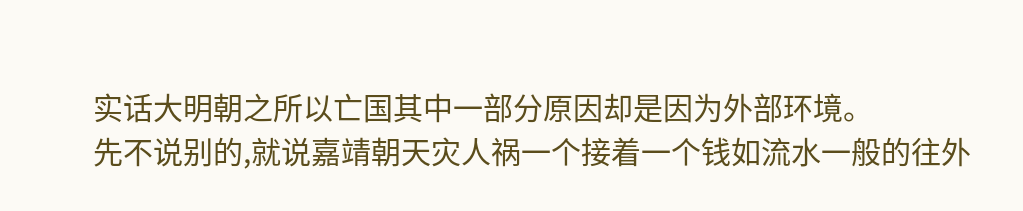实话大明朝之所以亡国其中一部分原因却是因为外部环境。
先不说别的,就说嘉靖朝天灾人祸一个接着一个钱如流水一般的往外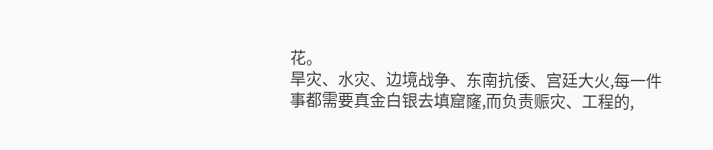花。
旱灾、水灾、边境战争、东南抗倭、宫廷大火,每一件事都需要真金白银去填窟窿,而负责赈灾、工程的,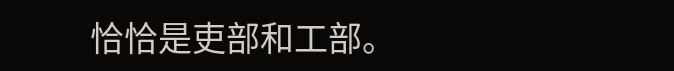恰恰是吏部和工部。